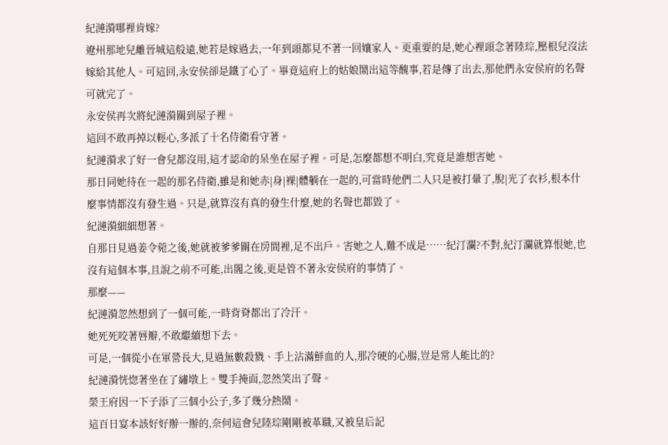紀漣漪哪裡肯嫁?
遼州那地兒離晉城這般遠,她若是嫁過去,一年到頭都見不著一回孃家人。更重要的是,她心裡頭念著陸琮,壓根兒沒法嫁給其他人。可這回,永安侯卻是鐵了心了。畢竟這府上的姑娘鬧出這等醜事,若是傳了出去,那他們永安侯府的名聲可就完了。
永安侯再次將紀漣漪關到屋子裡。
這回不敢再掉以輕心,多派了十名侍衛看守著。
紀漣漪求了好一會兒都沒用,這才認命的呆坐在屋子裡。可是,怎麼都想不明白,究竟是誰想害她。
那日同她待在一起的那名侍衛,雖是和她赤|身|裸|體躺在一起的,可當時他們二人只是被打暈了,脫|光了衣衫,根本什麼事情都沒有發生過。只是,就算沒有真的發生什麼,她的名聲也都毀了。
紀漣漪細細想著。
自那日見過姜令菀之後,她就被爹爹關在房間裡,足不出戶。害她之人,難不成是……紀汀瀾?不對,紀汀瀾就算恨她,也沒有這個本事,且說之前不可能,出閣之後,更是管不著永安侯府的事情了。
那麼——
紀漣漪忽然想到了一個可能,一時背脊都出了冷汗。
她死死咬著唇瓣,不敢繼續想下去。
可是,一個從小在軍營長大,見過無數殺戮、手上沾滿鮮血的人,那冷硬的心腸,豈是常人能比的?
紀漣漪恍惚著坐在了繡墩上。雙手掩面,忽然笑出了聲。
榮王府因一下子添了三個小公子,多了幾分熱鬧。
這百日宴本該好好辦一辦的,奈何這會兒陸琮剛剛被革職,又被皇后記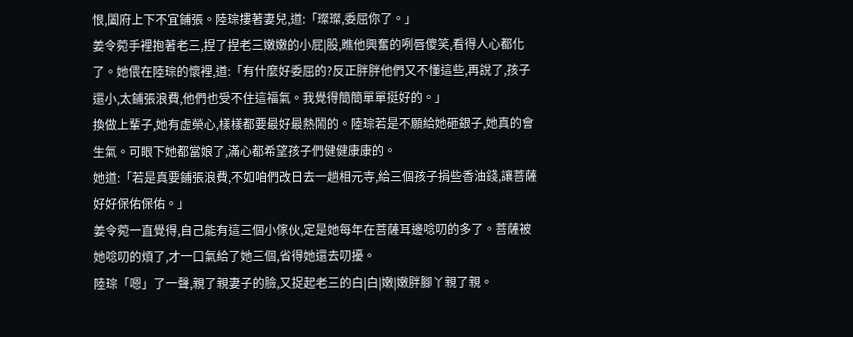恨,闔府上下不宜鋪張。陸琮摟著妻兒,道:「璨璨,委屈你了。」
姜令菀手裡抱著老三,捏了捏老三嫩嫩的小屁|股,瞧他興奮的咧唇傻笑,看得人心都化了。她偎在陸琮的懷裡,道:「有什麼好委屈的?反正胖胖他們又不懂這些,再說了,孩子還小,太鋪張浪費,他們也受不住這福氣。我覺得簡簡單單挺好的。」
換做上輩子,她有虛榮心,樣樣都要最好最熱鬧的。陸琮若是不願給她砸銀子,她真的會生氣。可眼下她都當娘了,滿心都希望孩子們健健康康的。
她道:「若是真要鋪張浪費,不如咱們改日去一趟相元寺,給三個孩子捐些香油錢,讓菩薩好好保佑保佑。」
姜令菀一直覺得,自己能有這三個小傢伙,定是她每年在菩薩耳邊唸叨的多了。菩薩被她唸叨的煩了,才一口氣給了她三個,省得她還去叨擾。
陸琮「嗯」了一聲,親了親妻子的臉,又捉起老三的白|白|嫩|嫩胖腳丫親了親。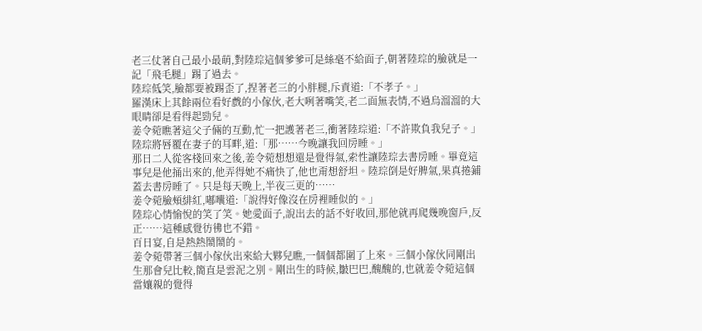老三仗著自己最小最萌,對陸琮這個爹爹可是絲毫不給面子,朝著陸琮的臉就是一記「飛毛腿」踢了過去。
陸琮低笑,臉都要被踢歪了,捏著老三的小胖腿,斥責道:「不孝子。」
羅漢床上其餘兩位看好戲的小傢伙,老大咧著嘴笑,老二面無表情,不過烏溜溜的大眼睛卻是看得起勁兒。
姜令菀瞧著這父子倆的互動,忙一把護著老三,衝著陸琮道:「不許欺負我兒子。」
陸琮將唇覆在妻子的耳畔,道:「那……今晚讓我回房睡。」
那日二人從客棧回來之後,姜令菀想想還是覺得氣,索性讓陸琮去書房睡。畢竟這事兒是他捅出來的,他弄得她不痛快了,他也甭想舒坦。陸琮倒是好脾氣,果真捲鋪蓋去書房睡了。只是每天晚上,半夜三更的……
姜令菀臉頰緋紅,嘟囔道:「說得好像沒在房裡睡似的。」
陸琮心情愉悅的笑了笑。她愛面子,說出去的話不好收回,那他就再爬幾晚窗戶,反正……這種感覺彷彿也不錯。
百日宴,自是熱熱鬧鬧的。
姜令菀帶著三個小傢伙出來給大夥兒瞧,一個個都圍了上來。三個小傢伙同剛出生那會兒比較,簡直是雲泥之別。剛出生的時候,皺巴巴,醜醜的,也就姜令菀這個當孃親的覺得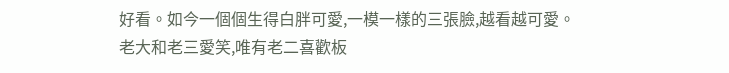好看。如今一個個生得白胖可愛,一模一樣的三張臉,越看越可愛。
老大和老三愛笑,唯有老二喜歡板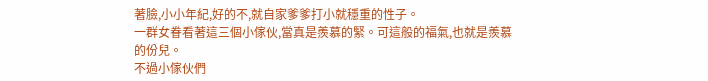著臉,小小年紀,好的不,就自家爹爹打小就穩重的性子。
一群女眷看著這三個小傢伙,當真是羨慕的緊。可這般的福氣,也就是羨慕的份兒。
不過小傢伙們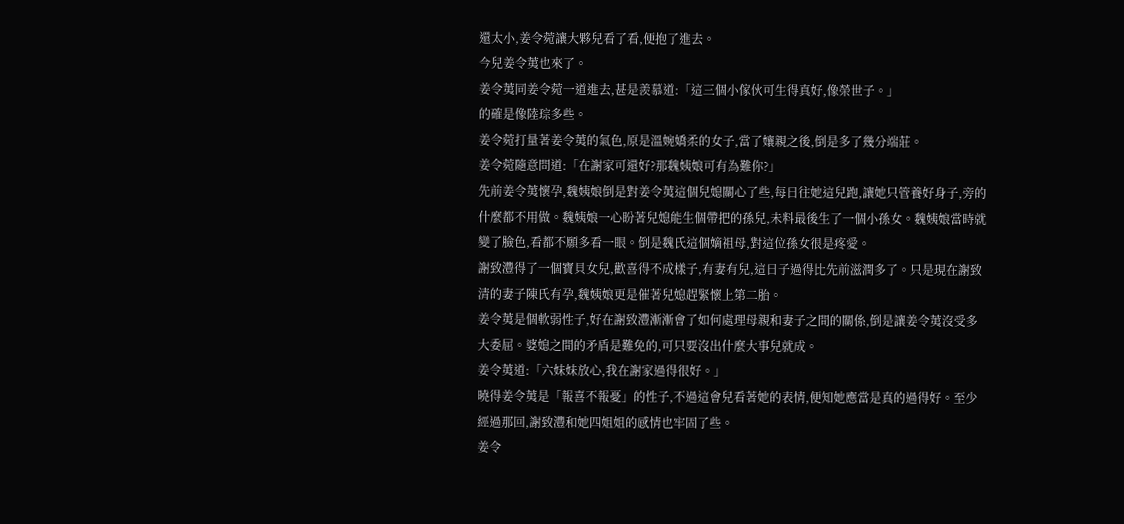還太小,姜令菀讓大夥兒看了看,便抱了進去。
今兒姜令荑也來了。
姜令荑同姜令菀一道進去,甚是羨慕道:「這三個小傢伙可生得真好,像榮世子。」
的確是像陸琮多些。
姜令菀打量著姜令荑的氣色,原是溫婉嬌柔的女子,當了孃親之後,倒是多了幾分端莊。
姜令菀隨意問道:「在謝家可還好?那魏姨娘可有為難你?」
先前姜令荑懷孕,魏姨娘倒是對姜令荑這個兒媳關心了些,每日往她這兒跑,讓她只管養好身子,旁的什麼都不用做。魏姨娘一心盼著兒媳能生個帶把的孫兒,未料最後生了一個小孫女。魏姨娘當時就變了臉色,看都不願多看一眼。倒是魏氏這個嫡祖母,對這位孫女很是疼愛。
謝致灃得了一個寶貝女兒,歡喜得不成樣子,有妻有兒,這日子過得比先前滋潤多了。只是現在謝致清的妻子陳氏有孕,魏姨娘更是催著兒媳趕緊懷上第二胎。
姜令荑是個軟弱性子,好在謝致灃漸漸會了如何處理母親和妻子之間的關係,倒是讓姜令荑沒受多大委屈。婆媳之間的矛盾是難免的,可只要沒出什麼大事兒就成。
姜令荑道:「六妹妹放心,我在謝家過得很好。」
曉得姜令荑是「報喜不報憂」的性子,不過這會兒看著她的表情,便知她應當是真的過得好。至少經過那回,謝致灃和她四姐姐的感情也牢固了些。
姜令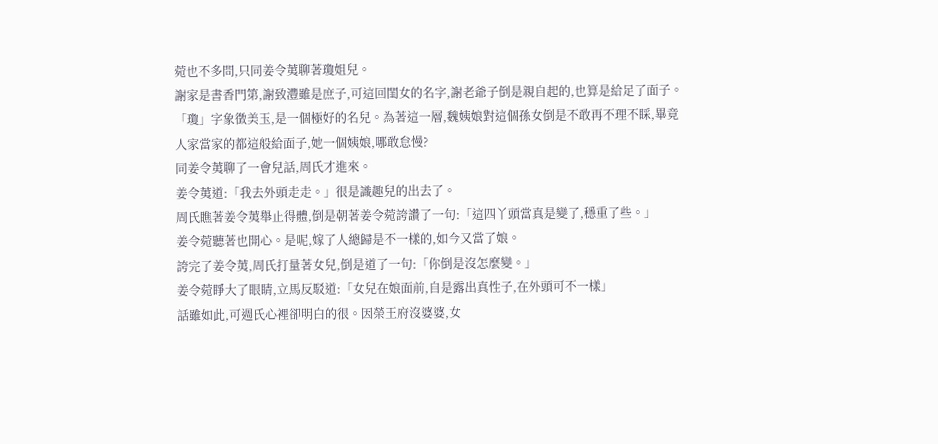菀也不多問,只同姜令荑聊著瓊姐兒。
謝家是書香門第,謝致灃雖是庶子,可這回閨女的名字,謝老爺子倒是親自起的,也算是給足了面子。「瓊」字象徵美玉,是一個極好的名兒。為著這一層,魏姨娘對這個孫女倒是不敢再不理不睬,畢竟人家當家的都這般給面子,她一個姨娘,哪敢怠慢?
同姜令荑聊了一會兒話,周氏才進來。
姜令荑道:「我去外頭走走。」很是識趣兒的出去了。
周氏瞧著姜令荑舉止得體,倒是朝著姜令菀誇讚了一句:「這四丫頭當真是變了,穩重了些。」
姜令菀聽著也開心。是呢,嫁了人總歸是不一樣的,如今又當了娘。
誇完了姜令荑,周氏打量著女兒,倒是道了一句:「你倒是沒怎麼變。」
姜令菀睜大了眼睛,立馬反駁道:「女兒在娘面前,自是露出真性子,在外頭可不一樣」
話雖如此,可週氏心裡卻明白的很。因榮王府沒婆婆,女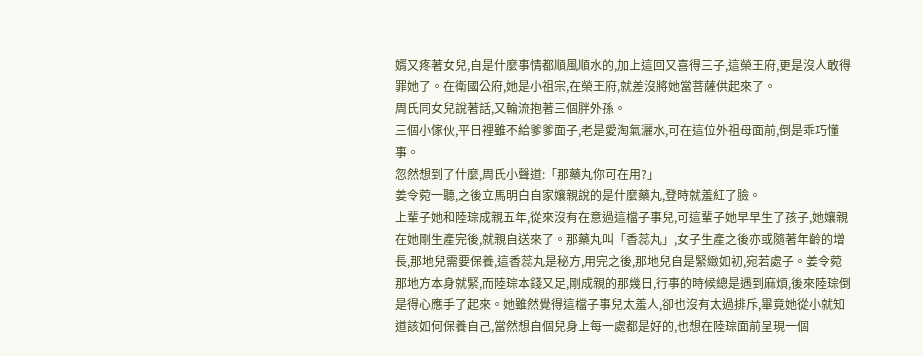婿又疼著女兒,自是什麼事情都順風順水的,加上這回又喜得三子,這榮王府,更是沒人敢得罪她了。在衛國公府,她是小祖宗,在榮王府,就差沒將她當菩薩供起來了。
周氏同女兒說著話,又輪流抱著三個胖外孫。
三個小傢伙,平日裡雖不給爹爹面子,老是愛淘氣灑水,可在這位外祖母面前,倒是乖巧懂事。
忽然想到了什麼,周氏小聲道:「那藥丸你可在用?」
姜令菀一聽,之後立馬明白自家孃親說的是什麼藥丸,登時就羞紅了臉。
上輩子她和陸琮成親五年,從來沒有在意過這檔子事兒,可這輩子她早早生了孩子,她孃親在她剛生產完後,就親自送來了。那藥丸叫「香蕊丸」,女子生產之後亦或隨著年齡的增長,那地兒需要保養,這香蕊丸是秘方,用完之後,那地兒自是緊緻如初,宛若處子。姜令菀那地方本身就緊,而陸琮本錢又足,剛成親的那幾日,行事的時候總是遇到麻煩,後來陸琮倒是得心應手了起來。她雖然覺得這檔子事兒太羞人,卻也沒有太過排斥,畢竟她從小就知道該如何保養自己,當然想自個兒身上每一處都是好的,也想在陸琮面前呈現一個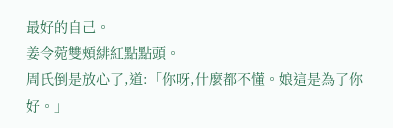最好的自己。
姜令菀雙頰緋紅點點頭。
周氏倒是放心了,道:「你呀,什麼都不懂。娘這是為了你好。」